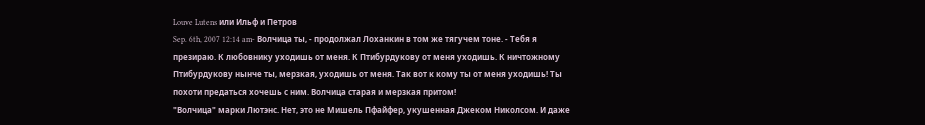Louve Lutens или Ильф и Петров
Sep. 6th, 2007 12:14 am- Волчица ты, - продолжал Лоханкин в том же тягучем тоне. - Тебя я презираю. К любовнику уходишь от меня. К Птибурдукову от меня уходишь. К ничтожному Птибурдукову нынче ты, мерзкая, уходишь от меня. Так вот к кому ты от меня уходишь! Ты похоти предаться хочешь с ним. Волчица старая и мерзкая притом!
"Волчица" марки Лютэнс. Нет, это не Мишель Пфайфер, укушенная Джеком Николсом. И даже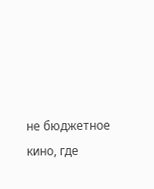не бюджетное кино, где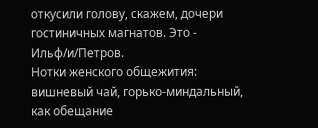откусили голову, скажем, дочери гостиничных магнатов. Это - Ильф/и/Петров.
Нотки женского общежития: вишневый чай, горько-миндальный, как обещание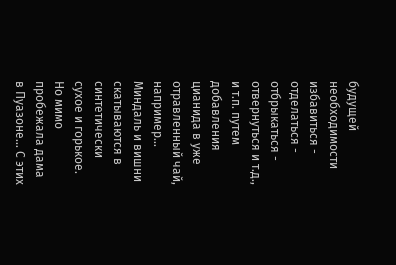будущей необходимости избавиться - отделаться - отбрыкаться - отвернуться и т.д., и т.п. путем добавления цианида в уже отравленный чай, например...
Миндаль и вишни скатываются в синтетически сухое и горькое. Но мимо пробежала дама в Пуазоне... С этих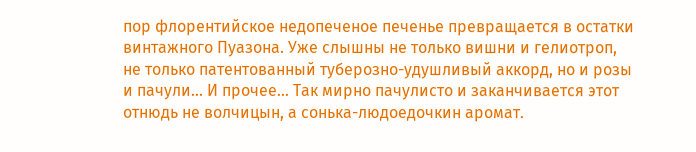пор флорентийское недопеченое печенье превращается в остатки винтажного Пуазона. Уже слышны не только вишни и гелиотроп, не только патентованный туберозно-удушливый аккорд, но и розы и пачули... И прочее... Так мирно пачулисто и заканчивается этот отнюдь не волчицын, а сонька-людоедочкин аромат.